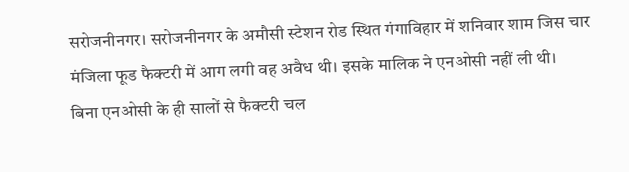सरोजनीनगर। सरोजनीनगर के अमौसी स्टेशन रोड स्थित गंगाविहार में शनिवार शाम जिस चार मंजिला फूड फैक्टरी में आग लगी वह अवैध थी। इसके मालिक ने एनओसी नहीं ली थी।
बिना एनओसी के ही सालों से फैक्टरी चल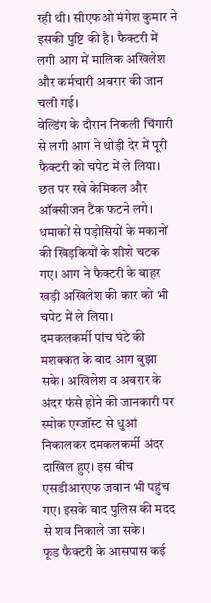रही थी। सीएफओ मंगेश कुमार ने इसकी पुष्टि की है। फैक्टरी में लगी आग में मालिक अखिलेश और कर्मचारी अबरार की जान चली गई।
वेल्डिंग के दौरान निकली चिंगारी से लगी आग ने थोड़ी देर में पूरी फैक्टरी को चपेट में ले लिया। छत पर रखे केमिकल और ऑक्सीजन टैंक फटने लगे। धमाकों से पड़ोसियों के मकानों की खिड़कियों के शीशे चटक गए। आग ने फैक्टरी के बाहर खड़ी अखिलेश की कार को भी चपेट में ले लिया।
दमकलकर्मी पांच घंटे की मशक्कत के बाद आग बुझा सके। अखिलेश व अबरार के अंदर फंसे होने की जानकारी पर स्मोक एग्जॉस्ट से धुआं निकालकर दमकलकर्मी अंदर दाखिल हुए। इस बीच एसडीआरएफ जवान भी पहुंच गए। इसके बाद पुलिस की मदद से शव निकाले जा सके।
फूड फैक्टरी के आसपास कई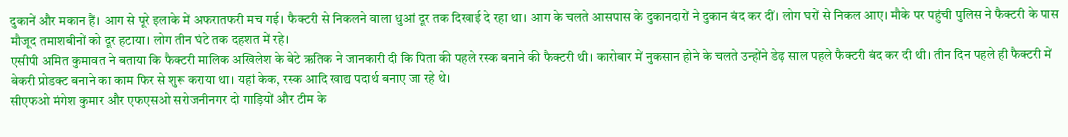दुकानें और मकान हैं। आग से पूरे इलाके में अफरातफरी मच गई। फैक्टरी से निकलने वाला धुआं दूर तक दिखाई दे रहा था। आग के चलते आसपास के दुकानदारों ने दुकान बंद कर दीं। लोग घरों से निकल आए। मौके पर पहुंची पुलिस ने फैक्टरी के पास मौजूद तमाशबीनों को दूर हटाया। लोग तीन घंटे तक दहशत में रहे।
एसीपी अमित कुमावत ने बताया कि फैक्टरी मालिक अखिलेश के बेटे ऋतिक ने जानकारी दी कि पिता की पहले रस्क बनाने की फैक्टरी थी। कारोबार में नुकसान होने के चलते उन्होंने डेढ़ साल पहले फैक्टरी बंद कर दी थी। तीन दिन पहले ही फैक्टरी में बेकरी प्रोडक्ट बनाने का काम फिर से शुरू कराया था। यहां केक, रस्क आदि खाद्य पदार्थ बनाए जा रहे थे।
सीएफओ मंगेश कुमार और एफएसओ सरोजनीनगर दो गाड़ियों और टीम के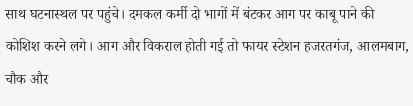साथ घटनास्थल पर पहुंचे। दमकल कर्मी दो भागों में बंटकर आग पर काबू पाने की कोशिश करने लगे। आग और विकराल होती गई तो फायर स्टेशन हजरतगंज, आलमबाग, चौक और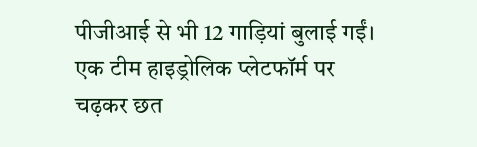पीजीआई से भी 12 गाड़ियां बुलाई गईं। एक टीम हाइड्रोलिक प्लेटफॉर्म पर चढ़कर छत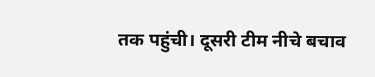तक पहुंची। दूसरी टीम नीचे बचाव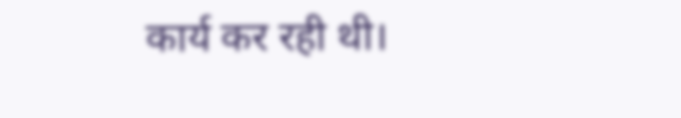कार्य कर रही थी।